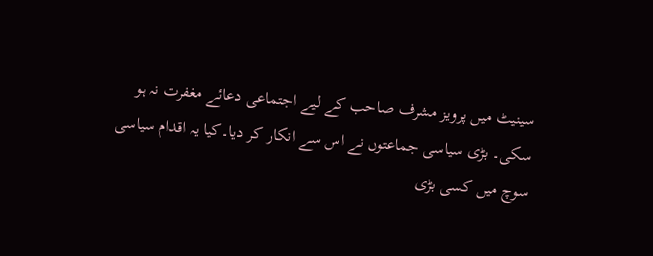سینیٹ میں پرویز مشرف صاحب کے لیے اجتماعی دعائے مغفرت نہ ہو سکی۔ بڑی سیاسی جماعتوں نے اس سے انکار کر دیا۔کیا یہ اقدام سیاسی سوچ میں کسی بڑی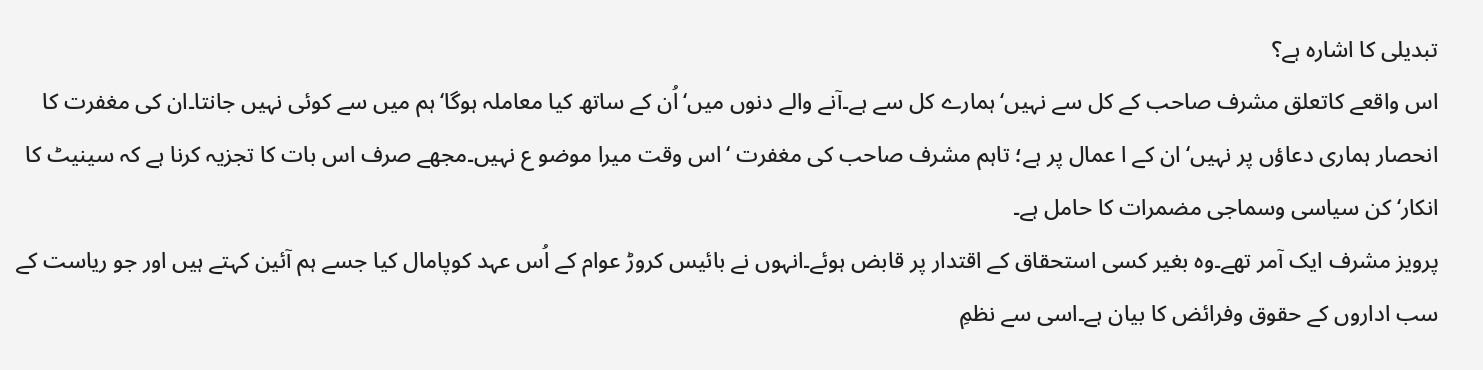تبدیلی کا اشارہ ہے؟
اس واقعے کاتعلق مشرف صاحب کے کل سے نہیں‘ہمارے کل سے ہے۔آنے والے دنوں میں‘اُن کے ساتھ کیا معاملہ ہوگا‘ہم میں سے کوئی نہیں جانتا۔ان کی مغفرت کا انحصار ہماری دعاؤں پر نہیں‘ ان کے ا عمال پر ہے؛ تاہم مشرف صاحب کی مغفرت ‘اس وقت میرا موضو ع نہیں۔مجھے صرف اس بات کا تجزیہ کرنا ہے کہ سینیٹ کا انکار‘ کن سیاسی وسماجی مضمرات کا حامل ہے۔
پرویز مشرف ایک آمر تھے۔وہ بغیر کسی استحقاق کے اقتدار پر قابض ہوئے۔انہوں نے بائیس کروڑ عوام کے اُس عہد کوپامال کیا جسے ہم آئین کہتے ہیں اور جو ریاست کے سب اداروں کے حقوق وفرائض کا بیان ہے۔اسی سے نظمِ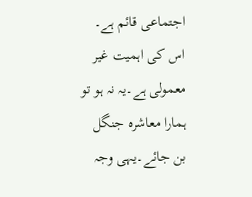اجتماعی قائم ہے۔ اس کی اہمیت غیر معمولی ہے۔یہ نہ ہو تو ہمارا معاشرہ جنگل بن جائے۔یہی وجہ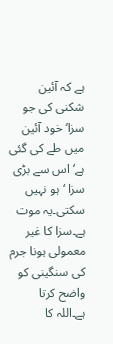ہے کہ آئین شکنی کی جو سزا‘خود آئین میں طے کی گئی ہے‘اس سے بڑی سزا ‘ہو نہیں سکتی۔یہ موت ہے۔سزا کا غیر معمولی ہونا جرم کی سنگینی کو واضح کرتا ہے۔اللہ کا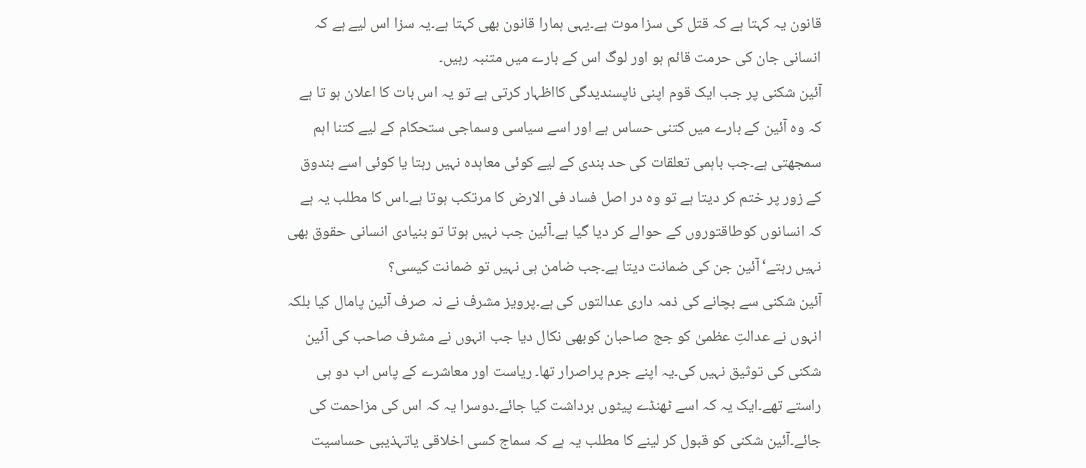قانون یہ کہتا ہے کہ قتل کی سزا موت ہے۔یہی ہمارا قانون بھی کہتا ہے۔یہ سزا اس لیے ہے کہ انسانی جان کی حرمت قائم ہو اور لوگ اس کے بارے میں متنبہ رہیں۔
آئین شکنی پر جب ایک قوم اپنی ناپسندیدگی کااظہار کرتی ہے تو یہ اس بات کا اعلان ہو تا ہے کہ وہ آئین کے بارے میں کتنی حساس ہے اور اسے سیاسی وسماجی ستحکام کے لیے کتنا اہم سمجھتی ہے۔جب باہمی تعلقات کی حد بندی کے لیے کوئی معاہدہ نہیں رہتا یا کوئی اسے بندوق کے زور پر ختم کر دیتا ہے تو وہ در اصل فساد فی الارض کا مرتکب ہوتا ہے۔اس کا مطلب یہ ہے کہ انسانوں کوطاقتوروں کے حوالے کر دیا گیا ہے۔آئین جب نہیں ہوتا تو بنیادی انسانی حقوق بھی نہیں رہتے‘آئین جن کی ضمانت دیتا ہے۔جب ضامن ہی نہیں تو ضمانت کیسی؟
آئین شکنی سے بچانے کی ذمہ داری عدالتوں کی ہے۔پرویز مشرف نے نہ صرف آئین پامال کیا بلکہ انہوں نے عدالتِ عظمیٰ کو جج صاحبان کوبھی نکال دیا جب انہوں نے مشرف صاحب کی آئین شکنی کی توثیق نہیں کی۔یہ اپنے جرم پراصرار تھا۔ ریاست اور معاشرے کے پاس اب دو ہی راستے تھے۔ایک یہ کہ اسے ٹھنڈے پیٹوں برداشت کیا جائے۔دوسرا یہ کہ اس کی مزاحمت کی جائے۔آئین شکنی کو قبول کر لینے کا مطلب یہ ہے کہ سماج کسی اخلاقی یاتہذیبی حساسیت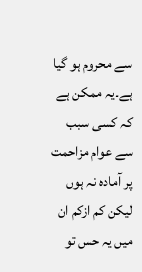سے محروم ہو گیا ہے۔یہ ممکن ہے کہ کسی سبب سے عوام مزاحمت پر آمادہ نہ ہوں لیکن کم ازکم ان میں یہ حس تو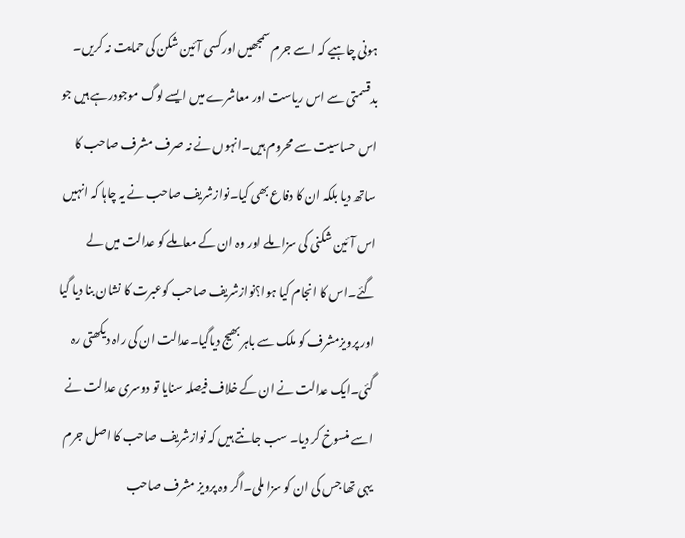ہونی چاہیے کہ اسے جرم سمجھیں اورکسی آئین شکن کی حمایت نہ کریں۔
بدقسمتی سے اس ریاست اور معاشرے میں ایسے لوگ موجودرہے ہیں جو اس حساسیت سے محروم ہیں۔انہوں نے نہ صرف مشرف صاحب کا ساتھ دیا بلکہ ان کا دفاع بھی کیا۔نوازشریف صاحب نے یہ چاہا کہ انہیں اس آئین شکنی کی سزا ملے اور وہ ان کے معاملے کو عدالت میں لے گئے۔اس کا انجام کیا ہوا؟نوازشریف صاحب کوعبرت کا نشان بنا دیا گیا اور پرویزمشرف کو ملک سے باہر بھیج دیاگیا۔عدالت ان کی راہ دیکھتی رہ گئی۔ایک عدالت نے ان کے خلاف فیصلہ سنایا تو دوسری عدالت نے اسے منسوخ کر دیا۔ سب جانتے ہیں کہ نوازشریف صاحب کا اصل جرم یہی تھا جس کی ان کو سزا ملی۔اگر وہ پرویز مشرف صاحب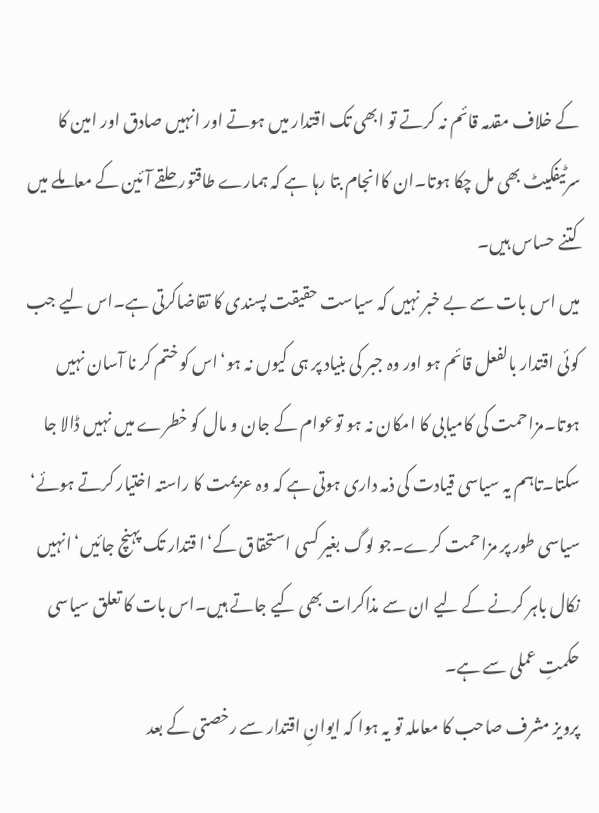کے خلاف مقدمہ قائم نہ کرتے تو ابھی تک اقتدار میں ہوتے اور انہیں صادق اور امین کا سرٹیفکیٹ بھی مل چکا ہوتا۔ان کاانجام بتا رہا ہے کہ ہمارے طاقتور حلقے آئین کے معاملے میں کتنے حساس ہیں۔
میں اس بات سے بے خبر نہیں کہ سیاست حقیقت پسندی کا تقاضاکرتی ہے۔اس لیے جب کوئی اقتدار بالفعل قائم ہو اور وہ جبر کی بنیاد پر ہی کیوں نہ ہو‘اس کو ختم کر نا آسان نہیں ہوتا۔مزاحمت کی کامیابی کا امکان نہ ہو توعوام کے جان و مال کو خطرے میں نہیں ڈالا جا سکتا۔تاہم یہ سیاسی قیادت کی ذمہ داری ہوتی ہے کہ وہ عزیمت کا راستہ اختیار کرتے ہوئے‘ سیاسی طور پر مزاحمت کرے۔جو لوگ بغیر کسی استحقاق کے‘ا قتدار تک پہنچ جائیں‘انہیں نکال باہر کرنے کے لیے ان سے مذاکرات بھی کیے جاتے ہیں۔اس بات کا تعلق سیاسی حکمتِ عملی سے ہے۔
پرویز مشرف صاحب کا معاملہ تو یہ ہوا کہ ایوانِ اقتدار سے رخصتی کے بعد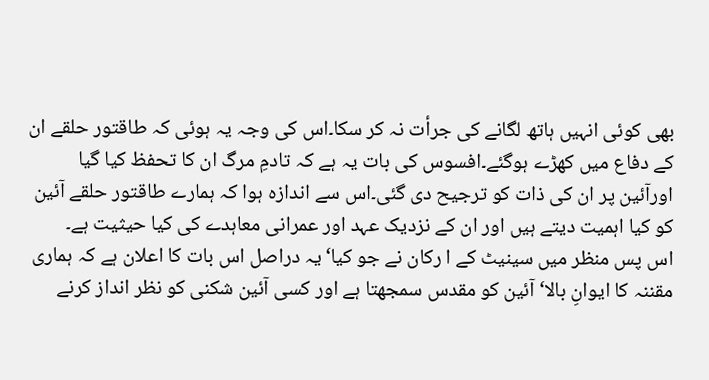بھی کوئی انہیں ہاتھ لگانے کی جرأت نہ کر سکا۔اس کی وجہ یہ ہوئی کہ طاقتور حلقے ان کے دفاع میں کھڑے ہوگئے۔افسوس کی بات یہ ہے کہ تادمِ مرگ ان کا تحفظ کیا گیا اورآئین پر ان کی ذات کو ترجیح دی گئی۔اس سے اندازہ ہوا کہ ہمارے طاقتور حلقے آئین کو کیا اہمیت دیتے ہیں اور ان کے نزدیک عہد اور عمرانی معاہدے کی کیا حیثیت ہے۔
اس پس منظر میں سینیٹ کے ا رکان نے جو کیا‘یہ دراصل اس بات کا اعلان ہے کہ ہماری مقننہ کا ایوانِ بالا‘ آئین کو مقدس سمجھتا ہے اور کسی آئین شکنی کو نظر انداز کرنے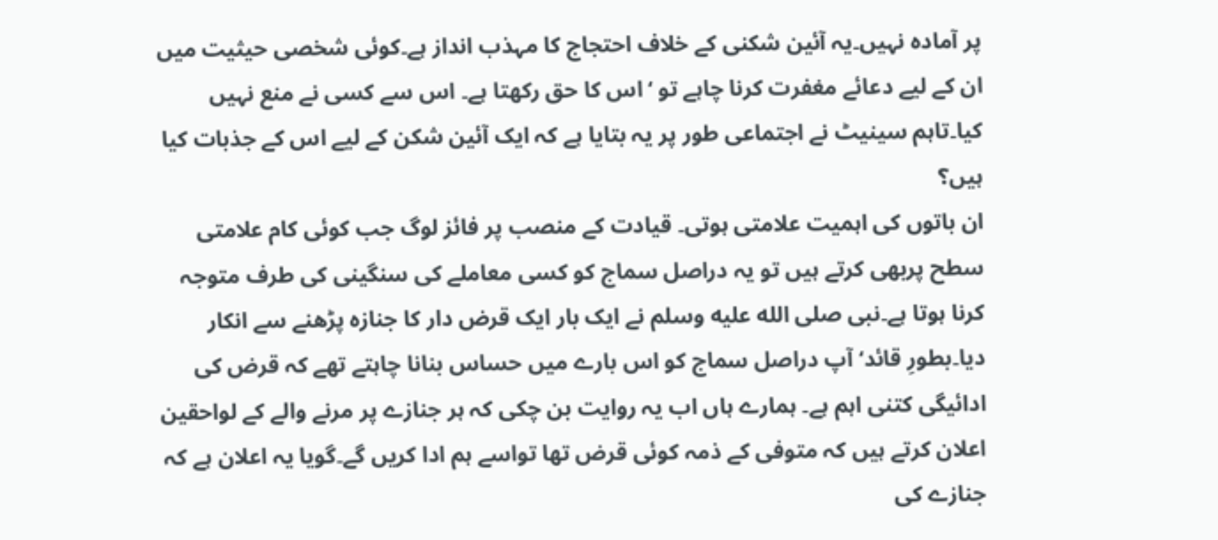پر آمادہ نہیں۔یہ آئین شکنی کے خلاف احتجاج کا مہذب انداز ہے۔کوئی شخصی حیثیت میں ان کے لیے دعائے مغفرت کرنا چاہے تو ‘اس کا حق رکھتا ہے۔ اس سے کسی نے منع نہیں کیا۔تاہم سینیٹ نے اجتماعی طور پر یہ بتایا ہے کہ ایک آئین شکن کے لیے اس کے جذبات کیا ہیں؟
ان باتوں کی اہمیت علامتی ہوتی۔ قیادت کے منصب پر فائز لوگ جب کوئی کام علامتی سطح پربھی کرتے ہیں تو یہ دراصل سماج کو کسی معاملے کی سنگینی کی طرف متوجہ کرنا ہوتا ہے۔نبی صلى الله عليه وسلم نے ایک بار ایک قرض دار کا جنازہ پڑھنے سے انکار دیا۔بطورِ قائد‘آپ دراصل سماج کو اس بارے میں حساس بنانا چاہتے تھے کہ قرض کی ادائیگی کتنی اہم ہے۔ ہمارے ہاں اب یہ روایت بن چکی کہ ہر جنازے پر مرنے والے کے لواحقین اعلان کرتے ہیں کہ متوفی کے ذمہ کوئی قرض تھا تواسے ہم ادا کریں گے۔گویا یہ اعلان ہے کہ جنازے کی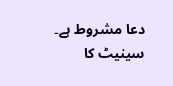دعا مشروط ہے۔
سینیٹ کا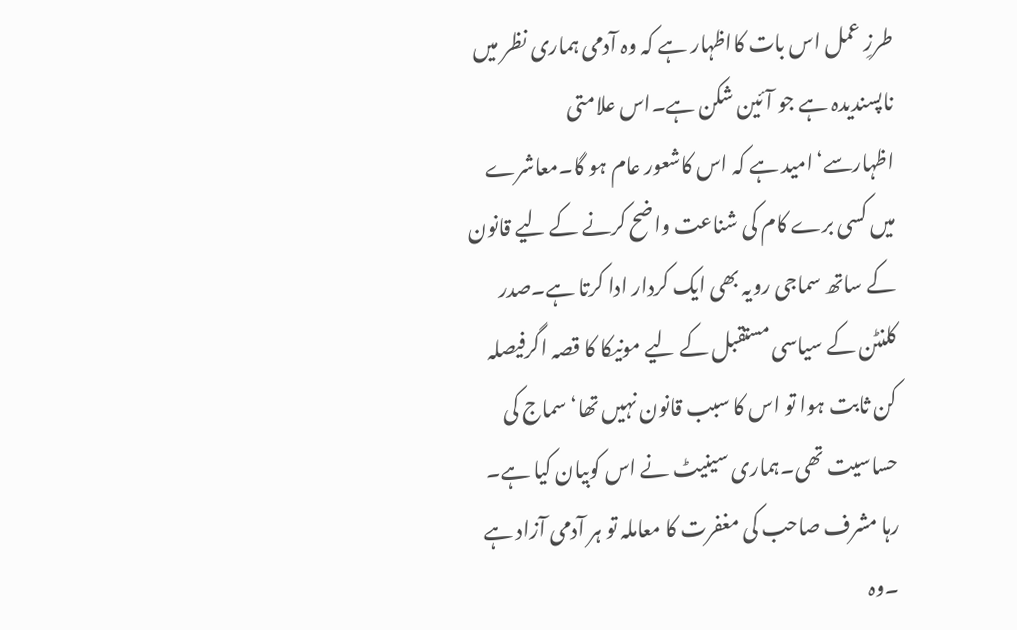طرزِ عمل اس بات کااظہار ہے کہ وہ آدمی ہماری نظر میں ناپسندیدہ ہے جو آئین شکن ہے۔اس علامتی اظہارسے‘امید ہے کہ اس کاشعور عام ہو گا۔معاشرے میں کسی برے کام کی شناعت واضح کرنے کے لیے قانون کے ساتھ سماجی رویہ بھی ایک کردار ادا کرتا ہے۔صدر کلنٹن کے سیاسی مستقبل کے لیے مونیکا کا قصہ اگرفیصلہ کن ثابت ہوا تو اس کا سبب قانون نہیں تھا‘سماج کی حساسیت تھی۔ہماری سینیٹ نے اس کوبیان کیا ہے۔
رہا مشرف صاحب کی مغفرت کا معاملہ تو ہر آدمی آزاد ہے ۔وہ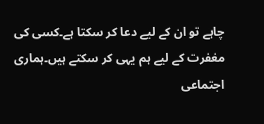چاہے تو ان کے لیے دعا کر سکتا ہے۔کسی کی مغفرت کے لیے ہم یہی کر سکتے ہیں۔ہماری اجتماعی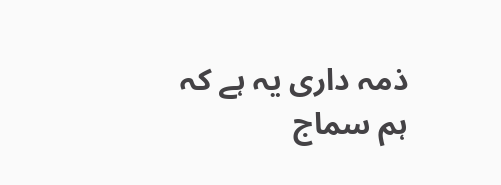ذمہ داری یہ ہے کہ ہم سماج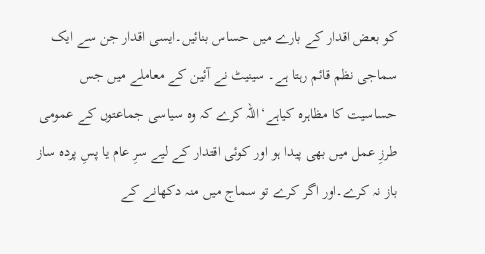کو بعض اقدار کے بارے میں حساس بنائیں۔ایسی اقدار جن سے ایک سماجی نظم قائم رہتا ہے۔ سینیٹ نے آئین کے معاملے میں جس حساسیت کا مظاہرہ کیاہے‘اللہ کرے کہ وہ سیاسی جماعتوں کے عمومی طرزِ عمل میں بھی پیدا ہو اور کوئی اقتدار کے لیے سرِ عام یا پسِ پردہ ساز باز نہ کرے۔اور اگر کرے تو سماج میں منہ دکھانے کے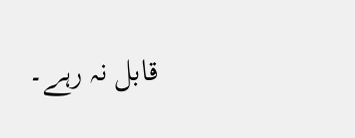قابل نہ رہے۔